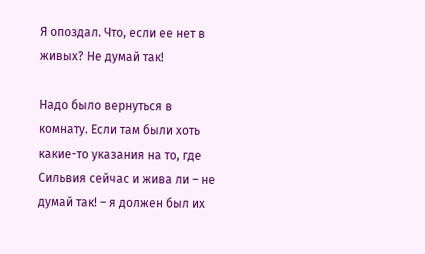Я опоздал. Что, если ее нет в живых? Не думай так!

Надо было вернуться в комнату. Если там были хоть какие-то указания на то, где Сильвия сейчас и жива ли – не думай так! – я должен был их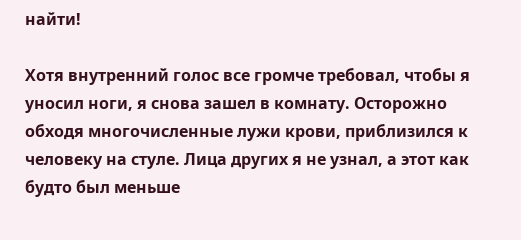найти!

Хотя внутренний голос все громче требовал, чтобы я уносил ноги, я снова зашел в комнату. Осторожно обходя многочисленные лужи крови, приблизился к человеку на стуле. Лица других я не узнал, а этот как будто был меньше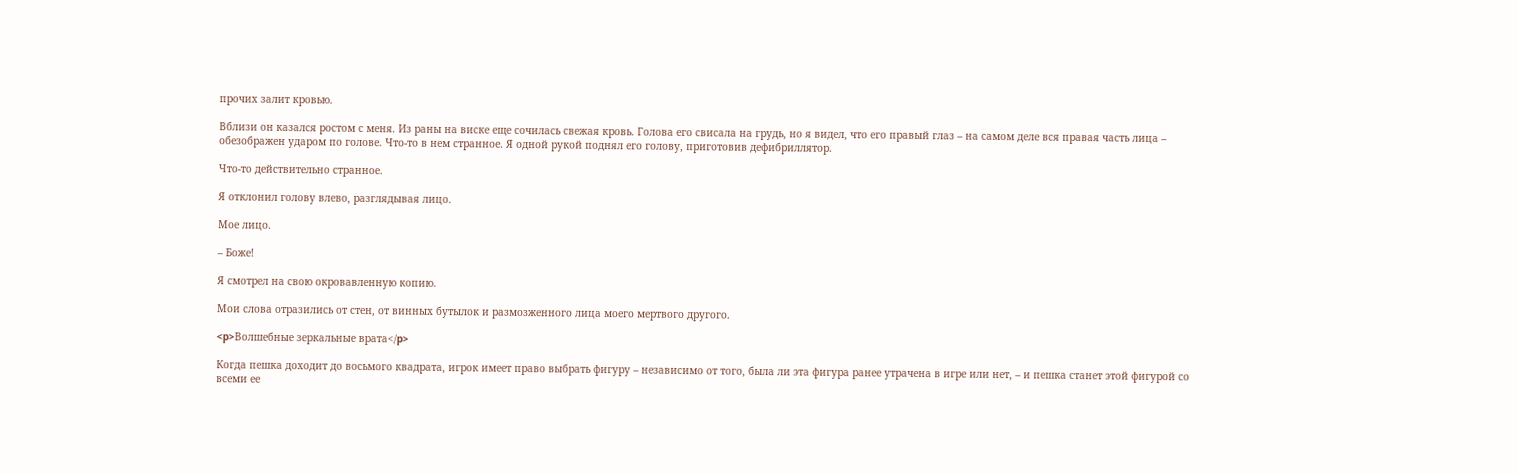прочих залит кровью.

Вблизи он казался ростом с меня. Из раны на виске еще сочилась свежая кровь. Голова его свисала на грудь, но я видел, что его правый глаз – на самом деле вся правая часть лица – обезображен ударом по голове. Что-то в нем странное. Я одной рукой поднял его голову, приготовив дефибриллятор.

Что-то действительно странное.

Я отклонил голову влево, разглядывая лицо.

Мое лицо.

– Боже!

Я смотрел на свою окровавленную копию.

Мои слова отразились от стен, от винных бутылок и размозженного лица моего мертвого другого.

<p>Волшебные зеркальные врата</p>

Когда пешка доходит до восьмого квадрата, игрок имеет право выбрать фигуру – независимо от того, была ли эта фигура ранее утрачена в игре или нет, – и пешка станет этой фигурой со всеми ее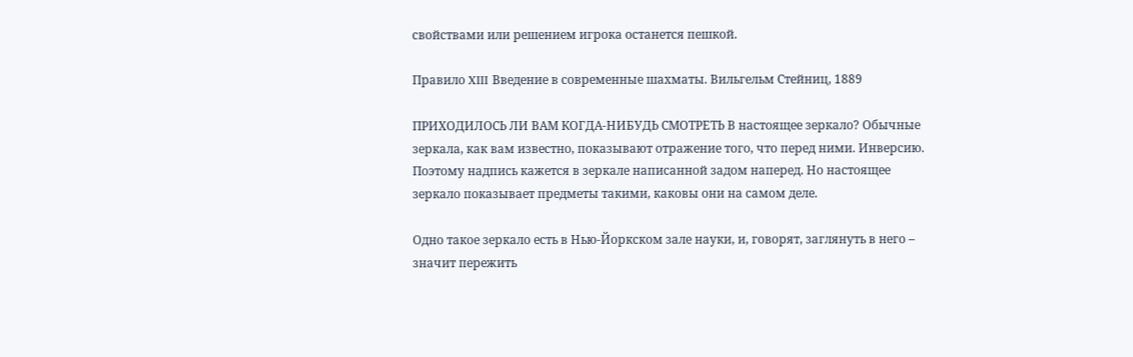свойствами или решением игрока останется пешкой.

Правило XIII Введение в современные шахматы. Вильгельм Стейниц, 1889

ПРИХОДИЛОСЬ ЛИ ВАМ КОГДА-НИБУДЬ СМОТРЕТЬ В настоящее зеркало? Обычные зеркала, как вам известно, показывают отражение того, что перед ними. Инверсию. Поэтому надпись кажется в зеркале написанной задом наперед. Но настоящее зеркало показывает предметы такими, каковы они на самом деле.

Одно такое зеркало есть в Нью-Йоркском зале науки, и, говорят, заглянуть в него – значит пережить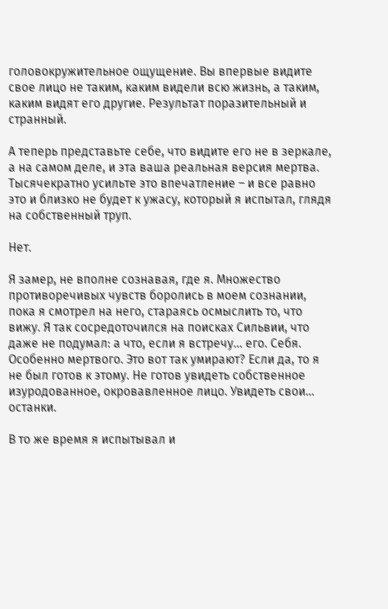головокружительное ощущение. Вы впервые видите свое лицо не таким, каким видели всю жизнь, а таким, каким видят его другие. Результат поразительный и странный.

А теперь представьте себе, что видите его не в зеркале, а на самом деле, и эта ваша реальная версия мертва. Тысячекратно усильте это впечатление – и все равно это и близко не будет к ужасу, который я испытал, глядя на собственный труп.

Нет.

Я замер, не вполне сознавая, где я. Множество противоречивых чувств боролись в моем сознании, пока я смотрел на него, стараясь осмыслить то, что вижу. Я так сосредоточился на поисках Сильвии, что даже не подумал: а что, если я встречу… его. Себя. Особенно мертвого. Это вот так умирают? Если да, то я не был готов к этому. Не готов увидеть собственное изуродованное, окровавленное лицо. Увидеть свои… останки.

В то же время я испытывал и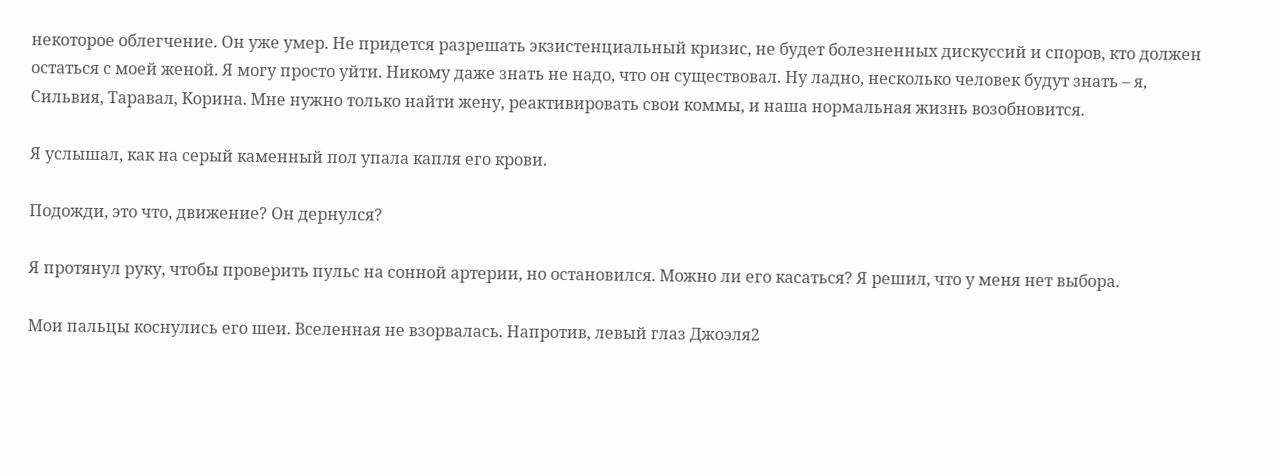некоторое облегчение. Он уже умер. Не придется разрешать экзистенциальный кризис, не будет болезненных дискуссий и споров, кто должен остаться с моей женой. Я могу просто уйти. Никому даже знать не надо, что он существовал. Ну ладно, несколько человек будут знать – я, Сильвия, Таравал, Корина. Мне нужно только найти жену, реактивировать свои коммы, и наша нормальная жизнь возобновится.

Я услышал, как на серый каменный пол упала капля его крови.

Подожди, это что, движение? Он дернулся?

Я протянул руку, чтобы проверить пульс на сонной артерии, но остановился. Можно ли его касаться? Я решил, что у меня нет выбора.

Мои пальцы коснулись его шеи. Вселенная не взорвалась. Напротив, левый глаз Джоэля2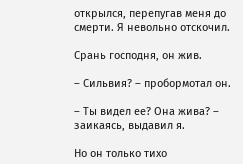открылся, перепугав меня до смерти. Я невольно отскочил.

Срань господня, он жив.

– Сильвия? – пробормотал он.

– Ты видел ее? Она жива? – заикаясь, выдавил я.

Но он только тихо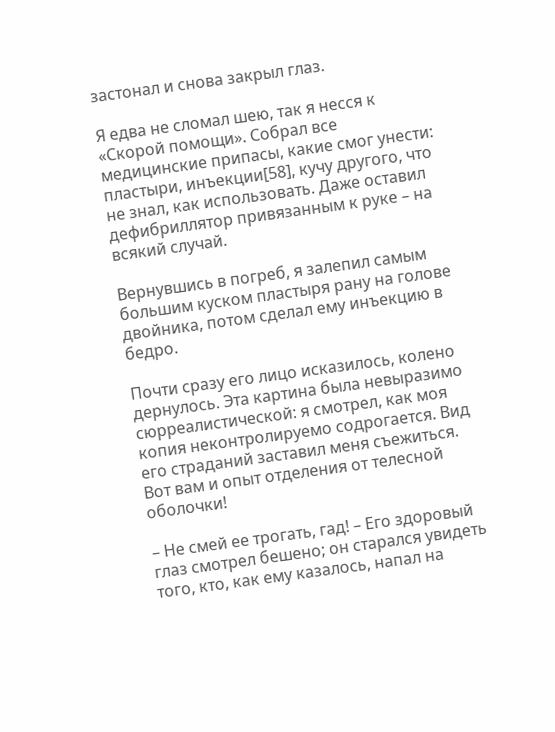застонал и снова закрыл глаз.

Я едва не сломал шею, так я несся к «Скорой помощи». Собрал все медицинские припасы, какие смог унести: пластыри, инъекции[58], кучу другого, что не знал, как использовать. Даже оставил дефибриллятор привязанным к руке – на всякий случай.

Вернувшись в погреб, я залепил самым большим куском пластыря рану на голове двойника, потом сделал ему инъекцию в бедро.

Почти сразу его лицо исказилось, колено дернулось. Эта картина была невыразимо сюрреалистической: я смотрел, как моя копия неконтролируемо содрогается. Вид его страданий заставил меня съежиться. Вот вам и опыт отделения от телесной оболочки!

– Не смей ее трогать, гад! – Его здоровый глаз смотрел бешено; он старался увидеть того, кто, как ему казалось, напал на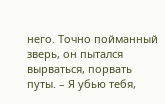него. Точно пойманный зверь, он пытался вырваться, порвать путы. – Я убью тебя,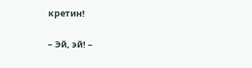кретин!

– Эй, эй! –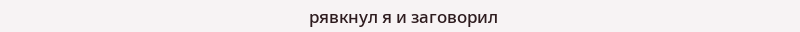рявкнул я и заговорил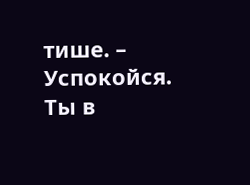тише. – Успокойся. Ты в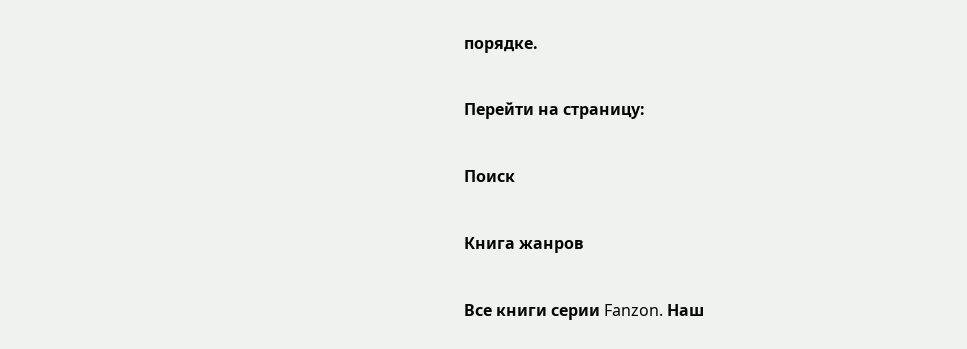порядке.

Перейти на страницу:

Поиск

Книга жанров

Все книги серии Fanzon. Наш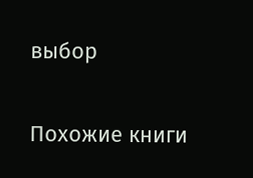выбор

Похожие книги